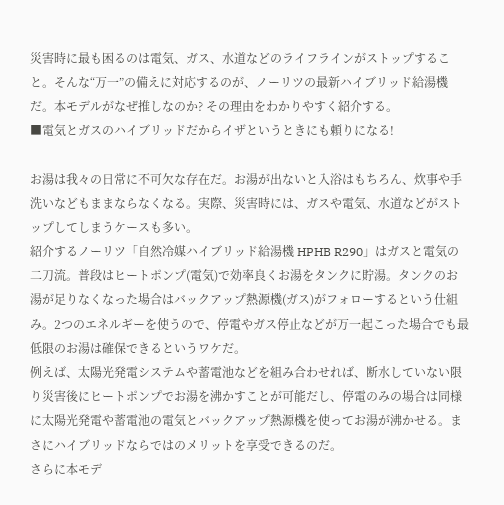災害時に最も困るのは電気、ガス、水道などのライフラインがストップすること。そんな“万一”の備えに対応するのが、ノーリツの最新ハイブリッド給湯機だ。本モデルがなぜ推しなのか? その理由をわかりやすく紹介する。
■電気とガスのハイブリッドだからイザというときにも頼りになる!

お湯は我々の日常に不可欠な存在だ。お湯が出ないと入浴はもちろん、炊事や手洗いなどもままならなくなる。実際、災害時には、ガスや電気、水道などがストップしてしまうケースも多い。
紹介するノーリツ「自然冷媒ハイブリッド給湯機 HPHB R290」はガスと電気の二刀流。普段はヒートポンプ(電気)で効率良くお湯をタンクに貯湯。タンクのお湯が足りなくなった場合はバックアップ熱源機(ガス)がフォローするという仕組み。2つのエネルギーを使うので、停電やガス停止などが万一起こった場合でも最低限のお湯は確保できるというワケだ。
例えば、太陽光発電システムや蓄電池などを組み合わせれば、断水していない限り災害後にヒートポンプでお湯を沸かすことが可能だし、停電のみの場合は同様に太陽光発電や蓄電池の電気とバックアップ熱源機を使ってお湯が沸かせる。まさにハイブリッドならではのメリットを享受できるのだ。
さらに本モデ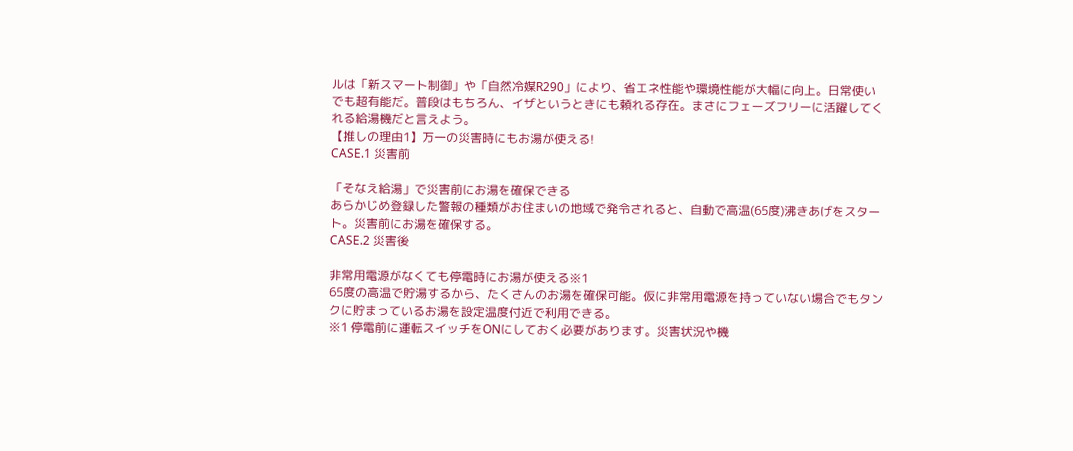ルは「新スマート制御」や「自然冷媒R290」により、省エネ性能や環境性能が大幅に向上。日常使いでも超有能だ。普段はもちろん、イザというときにも頼れる存在。まさにフェーズフリーに活躍してくれる給湯機だと言えよう。
【推しの理由1】万一の災害時にもお湯が使える!
CASE.1 災害前

「そなえ給湯」で災害前にお湯を確保できる
あらかじめ登録した警報の種類がお住まいの地域で発令されると、自動で高温(65度)沸きあげをスタート。災害前にお湯を確保する。
CASE.2 災害後

非常用電源がなくても停電時にお湯が使える※1
65度の高温で貯湯するから、たくさんのお湯を確保可能。仮に非常用電源を持っていない場合でもタンクに貯まっているお湯を設定温度付近で利用できる。
※1 停電前に運転スイッチをONにしておく必要があります。災害状況や機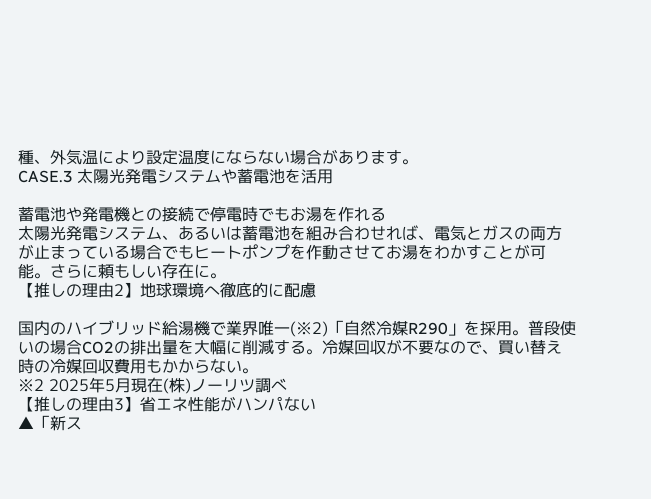種、外気温により設定温度にならない場合があります。
CASE.3 太陽光発電システムや蓄電池を活用

蓄電池や発電機との接続で停電時でもお湯を作れる
太陽光発電システム、あるいは蓄電池を組み合わせれば、電気とガスの両方が止まっている場合でもヒートポンプを作動させてお湯をわかすことが可能。さらに頼もしい存在に。
【推しの理由2】地球環境へ徹底的に配慮

国内のハイブリッド給湯機で業界唯一(※2)「自然冷媒R290」を採用。普段使いの場合CO2の排出量を大幅に削減する。冷媒回収が不要なので、買い替え時の冷媒回収費用もかからない。
※2 2025年5月現在(株)ノーリツ調べ
【推しの理由3】省エネ性能がハンパない
▲「新ス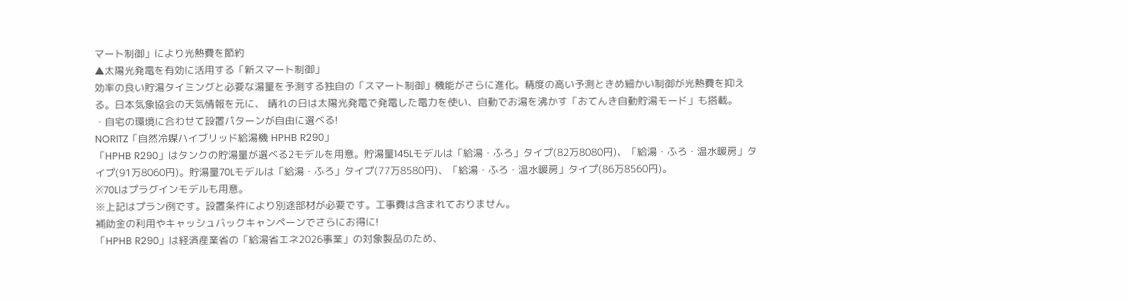マート制御」により光熱費を節約
▲太陽光発電を有効に活用する「新スマート制御」
効率の良い貯湯タイミングと必要な湯量を予測する独自の「スマート制御」機能がさらに進化。精度の高い予測ときめ細かい制御が光熱費を抑える。日本気象協会の天気情報を元に、 晴れの日は太陽光発電で発電した電力を使い、自動でお湯を沸かす「おてんき自動貯湯モード」も搭載。
・自宅の環境に合わせて設置パターンが自由に選べる!
NORITZ「自然冷媒ハイブリッド給湯機 HPHB R290」
「HPHB R290」はタンクの貯湯量が選べる2モデルを用意。貯湯量145Lモデルは「給湯・ふろ」タイプ(82万8080円)、「給湯・ふろ・温水暖房」タイプ(91万8060円)。貯湯量70Lモデルは「給湯・ふろ」タイプ(77万8580円)、「給湯・ふろ・温水暖房」タイプ(86万8560円)。
※70Lはプラグインモデルも用意。
※上記はプラン例です。設置条件により別途部材が必要です。工事費は含まれておりません。
補助金の利用やキャッシュバックキャンペーンでさらにお得に!
「HPHB R290」は経済産業省の「給湯省エネ2026事業」の対象製品のため、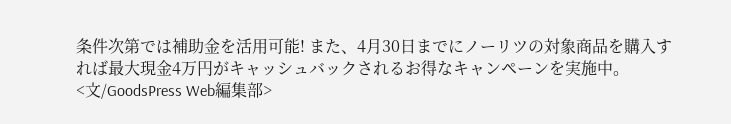条件次第では補助金を活用可能! また、4月30日までにノーリツの対象商品を購入すれば最大現金4万円がキャッシュバックされるお得なキャンペーンを実施中。
<文/GoodsPress Web編集部>